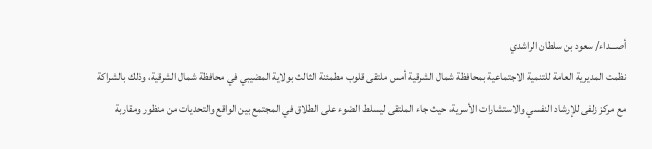أصـــداء/ سعود بن سلطان الراشدي
نظمت المديرية العامة للتنمية الاجتماعية بمحافظة شمال الشرقية أمس ملتقى قلوب مطمئنة الثالث بولاية المضيبي في محافظة شمال الشرقية، وذلك بالشراكة مع مركز زلفى للإرشاد النفسي والاستشارات الأسرية، حيث جاء الملتقى ليسلط الضوء على الطلاق في المجتمع بين الواقع والتحديات من منظور ومقاربة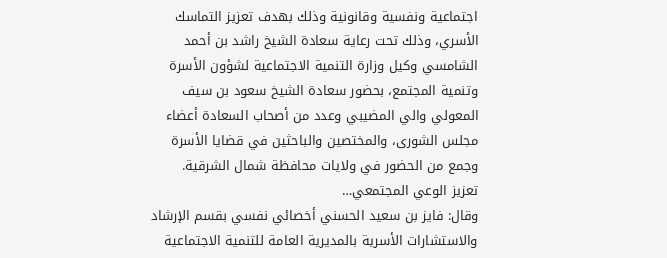اجتماعية ونفسية وقانونية وذلك بهدف تعزيز التماسك الأسري، وذلك تحت رعاية سعادة الشيخ راشد بن أحمد الشامسي وكيل وزارة التنمية الاجتماعية لشؤون الأسرة وتنمية المجتمع، بحضور سعادة الشيخ سعود بن سيف المعولي والي المضيبي وعدد من أصحاب السعادة أعضاء مجلس الشورى، والمختصين والباحثين في قضايا الأسرة وجمع من الحضور في ولايات محافظة شمال الشرقية.
تعزيز الوعي المجتمعي…
وقال: فايز بن سعيد الحسني أخصائي نفسي بقسم الإرشاد والاستشارات الأسرية بالمديرية العامة للتنمية الاجتماعية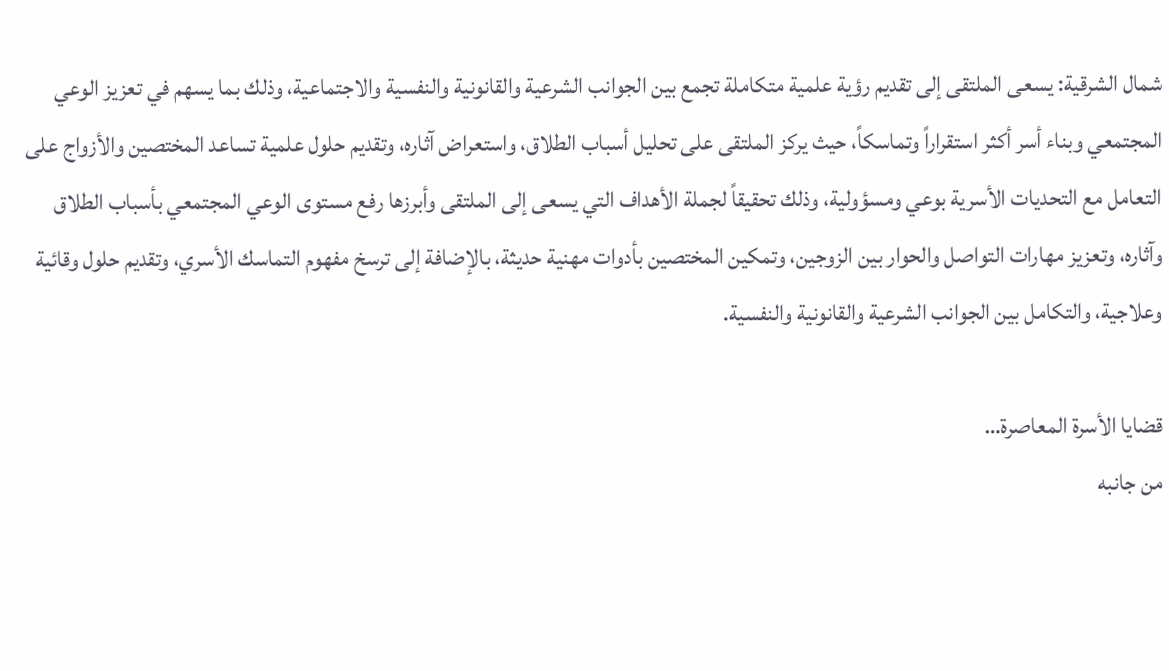شمال الشرقية: يسعى الملتقى إلى تقديم رؤية علمية متكاملة تجمع بين الجوانب الشرعية والقانونية والنفسية والاجتماعية، وذلك بما يسهم في تعزيز الوعي المجتمعي وبناء أسر أكثر استقراراً وتماسكاً، حيث يركز الملتقى على تحليل أسباب الطلاق، واستعراض آثاره، وتقديم حلول علمية تساعد المختصين والأزواج على التعامل مع التحديات الأسرية بوعي ومسؤولية، وذلك تحقيقاً لجملة الأهداف التي يسعى إلى الملتقى وأبرزها رفع مستوى الوعي المجتمعي بأسباب الطلاق وآثاره، وتعزيز مهارات التواصل والحوار بين الزوجين، وتمكين المختصين بأدوات مهنية حديثة، بالإضافة إلى ترسخ مفهوم التماسك الأسري، وتقديم حلول وقائية وعلاجية، والتكامل بين الجوانب الشرعية والقانونية والنفسية.

قضايا الأسرة المعاصرة…
من جانبه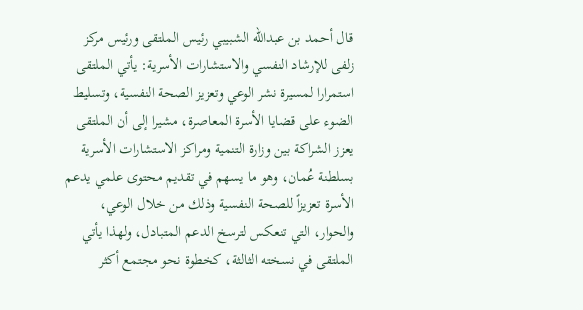قال أحمد بن عبدالله الشبيبي رئيس الملتقى ورئيس مركز زلفى للإرشاد النفسي والاستشارات الأسرية: يأتي الملتقى استمرارا لمسيرة نشر الوعي وتعزيز الصحة النفسية، وتسليط الضوء على قضايا الأسرة المعاصرة، مشيرا إلى أن الملتقى يعزز الشراكة بين وزارة التنمية ومراكز الاستشارات الأسرية بسلطنة عُمان، وهو ما يسهم في تقديم محتوى علمي يدعم الأسرة تعزيزاً للصحة النفسية وذلك من خلال الوعي، والحوار، التي تنعكس لترسخ الدعم المتبادل، ولهذا يأتي الملتقى في نسخته الثالثة، كخطوة نحو مجتمع أكثر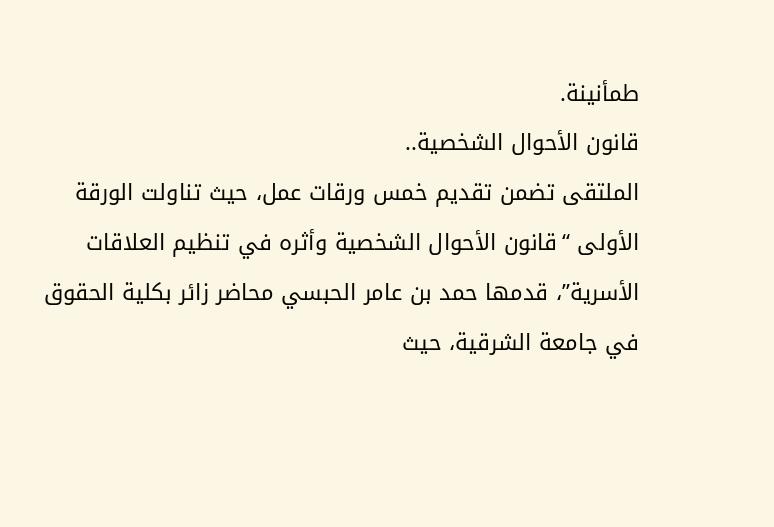طمأنينة.
قانون الأحوال الشخصية..
الملتقى تضمن تقديم خمس ورقات عمل، حيث تناولت الورقة الأولى “قانون الأحوال الشخصية وأثره في تنظيم العلاقات الأسرية”، قدمها حمد بن عامر الحبسي محاضر زائر بكلية الحقوق في جامعة الشرقية، حيث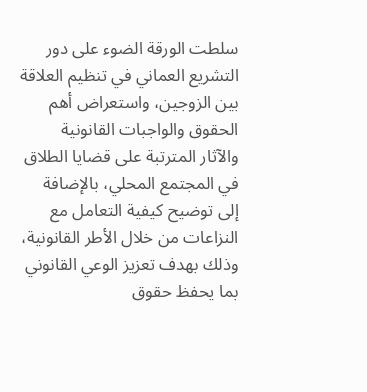سلطت الورقة الضوء على دور التشريع العماني في تنظيم العلاقة بين الزوجين، واستعراض أهم الحقوق والواجبات القانونية والآثار المترتبة على قضايا الطلاق في المجتمع المحلي، بالإضافة إلى توضيح كيفية التعامل مع النزاعات من خلال الأطر القانونية، وذلك بهدف تعزيز الوعي القانوني بما يحفظ حقوق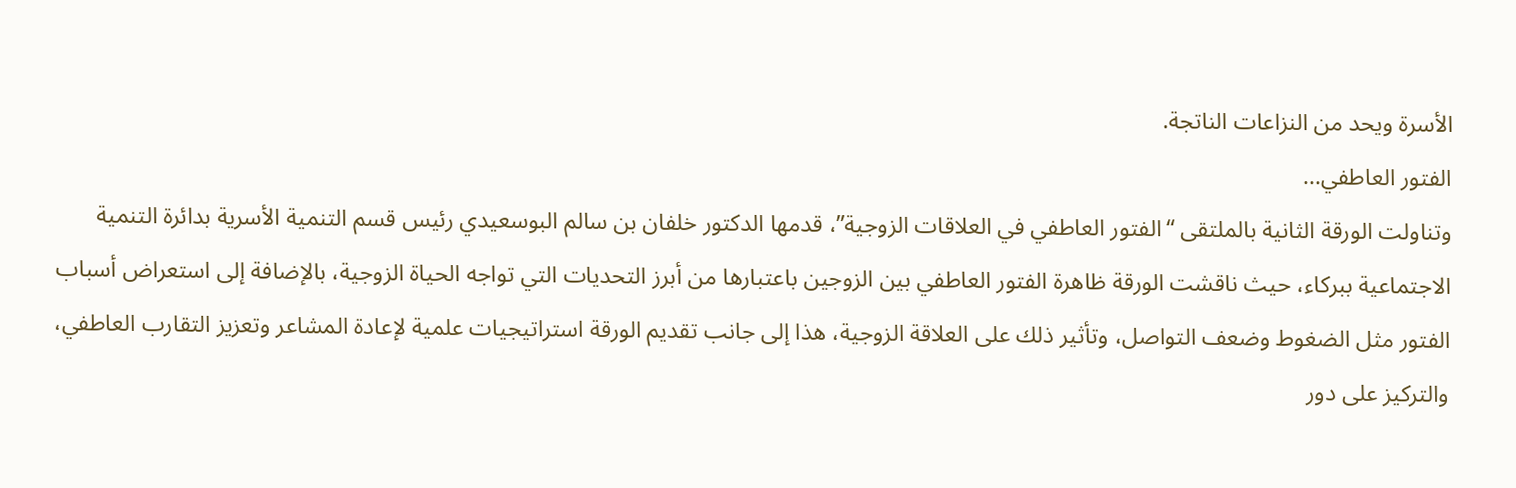الأسرة ويحد من النزاعات الناتجة.
الفتور العاطفي…
وتناولت الورقة الثانية بالملتقى “الفتور العاطفي في العلاقات الزوجية”، قدمها الدكتور خلفان بن سالم البوسعيدي رئيس قسم التنمية الأسرية بدائرة التنمية الاجتماعية ببركاء، حيث ناقشت الورقة ظاهرة الفتور العاطفي بين الزوجين باعتبارها من أبرز التحديات التي تواجه الحياة الزوجية، بالإضافة إلى استعراض أسباب الفتور مثل الضغوط وضعف التواصل، وتأثير ذلك على العلاقة الزوجية، هذا إلى جانب تقديم الورقة استراتيجيات علمية لإعادة المشاعر وتعزيز التقارب العاطفي، والتركيز على دور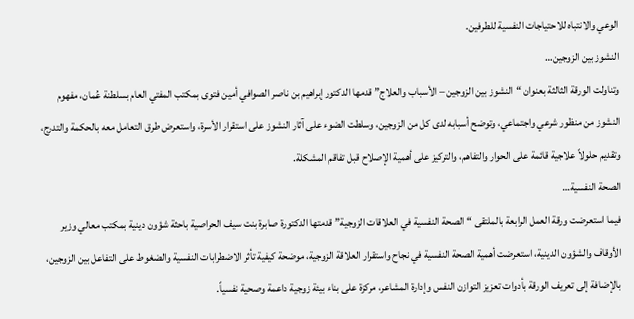الوعي والانتباه للاحتياجات النفسية للطرفين.
النشوز بين الزوجين…
وتناولت الورقة الثالثة بعنوان “النشوز بين الزوجين – الأسباب والعلاج” قدمها الدكتور إبراهيم بن ناصر الصوافي أمين فتوى بمكتب المفتي العام بسلطنة عُمان، مفهوم النشوز من منظور شرعي واجتماعي، وتوضح أسبابه لدى كل من الزوجين، وسلطت الضوء على آثار النشوز على استقرار الأسرة، واستعرض طرق التعامل معه بالحكمة والتدرج، وتقديم حلولاً علاجية قائمة على الحوار والتفاهم، والتركيز على أهمية الإصلاح قبل تفاقم المشكلة.
الصحة النفسية…
فيما استعرضت ورقة العمل الرابعة بالملتقى “الصحة النفسية في العلاقات الزوجية” قدمتها الدكتورة صابرة بنت سيف الحراصية باحثة شؤون دينية بمكتب معالي وزير الأوقاف والشؤون الدينية، استعرضت أهمية الصحة النفسية في نجاح واستقرار العلاقة الزوجية، موضحة كيفية تأثر الاضطرابات النفسية والضغوط على التفاعل بين الزوجين، بالإضافة إلى تعريف الورقة بأدوات تعزيز التوازن النفس وإدارة المشاعر، مركزة على بناء بيئة زوجية داعمة وصحية نفسياً.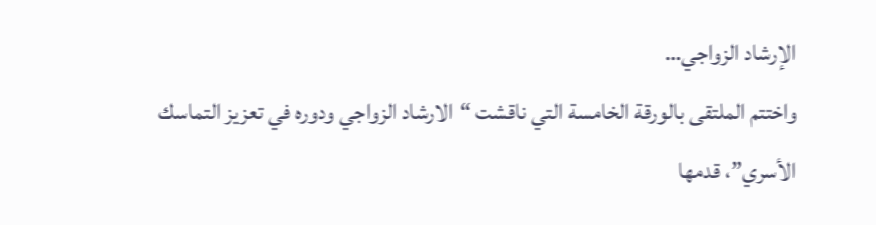الإرشاد الزواجي…
واختتم الملتقى بالورقة الخامسة التي ناقشت “الارشاد الزواجي ودوره في تعزيز التماسك الأسري”، قدمها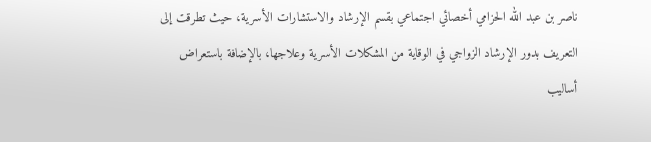ناصر بن عبد الله الحزامي أخصائي اجتماعي بقسم الإرشاد والاستشارات الأسرية، حيث تطرقت إلى التعريف بدور الإرشاد الزواجي في الوقاية من المشكلات الأسرية وعلاجها، بالإضافة باستعراض أساليب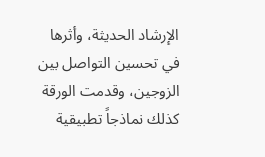الإرشاد الحديثة، وأثرها في تحسين التواصل بين الزوجين، وقدمت الورقة كذلك نماذجاً تطبيقية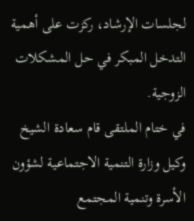لجلسات الإرشاد، ركزت على أهمية التدخل المبكر في حل المشكلات الزوجية.
في ختام الملتقى قام سعادة الشيخ وكيل وزارة التنمية الاجتماعية لشؤون الأسرة وتنمية المجتمع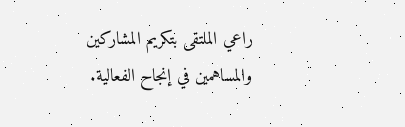راعي الملتقى بتكريم المشاركين والمساهمين في إنجاح الفعالية.